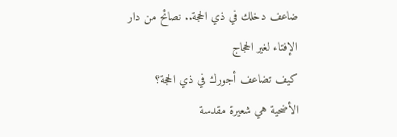ضاعف دخلك في ذي الحجة.. نصائح من دار الإفتاء لغير الحجاج
كيف تضاعف أجورك في ذي الحجة؟
الأضحية هي شعيرة مقدسة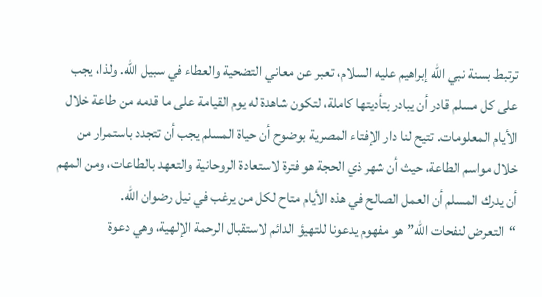ترتبط بسنة نبي الله إبراهيم عليه السلام، تعبر عن معاني التضحية والعطاء في سبيل الله. ولذا، يجب على كل مسلم قادر أن يبادر بتأديتها كاملة، لتكون شاهدة له يوم القيامة على ما قدمه من طاعة خلال الأيام المعلومات. تتيح لنا دار الإفتاء المصرية بوضوح أن حياة المسلم يجب أن تتجدد باستمرار من خلال مواسم الطاعة، حيث أن شهر ذي الحجة هو فترة لاستعادة الروحانية والتعهد بالطاعات، ومن المهم أن يدرك المسلم أن العمل الصالح في هذه الأيام متاح لكل من يرغب في نيل رضوان الله.
“التعرض لنفحات الله” هو مفهوم يدعونا للتهيؤ الدائم لاستقبال الرحمة الإلهية، وهي دعوة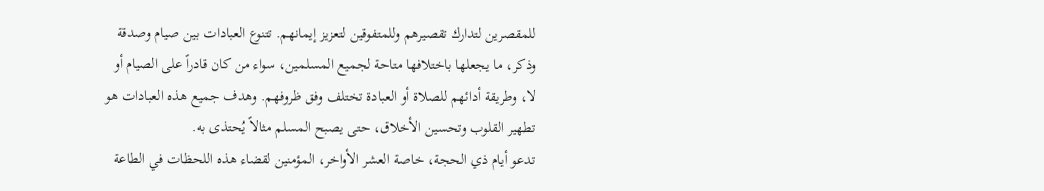للمقصرين لتدارك تقصيرهم وللمتفوقين لتعزيز إيمانهم. تتنوع العبادات بين صيام وصدقة وذكر، ما يجعلها باختلافها متاحة لجميع المسلمين، سواء من كان قادراً على الصيام أو لا، وطريقة أدائهم للصلاة أو العبادة تختلف وفق ظروفهم. وهدف جميع هذه العبادات هو تطهير القلوب وتحسين الأخلاق، حتى يصبح المسلم مثالاً يُحتذى به.
تدعو أيام ذي الحجة، خاصة العشر الأواخر، المؤمنين لقضاء هذه اللحظات في الطاعة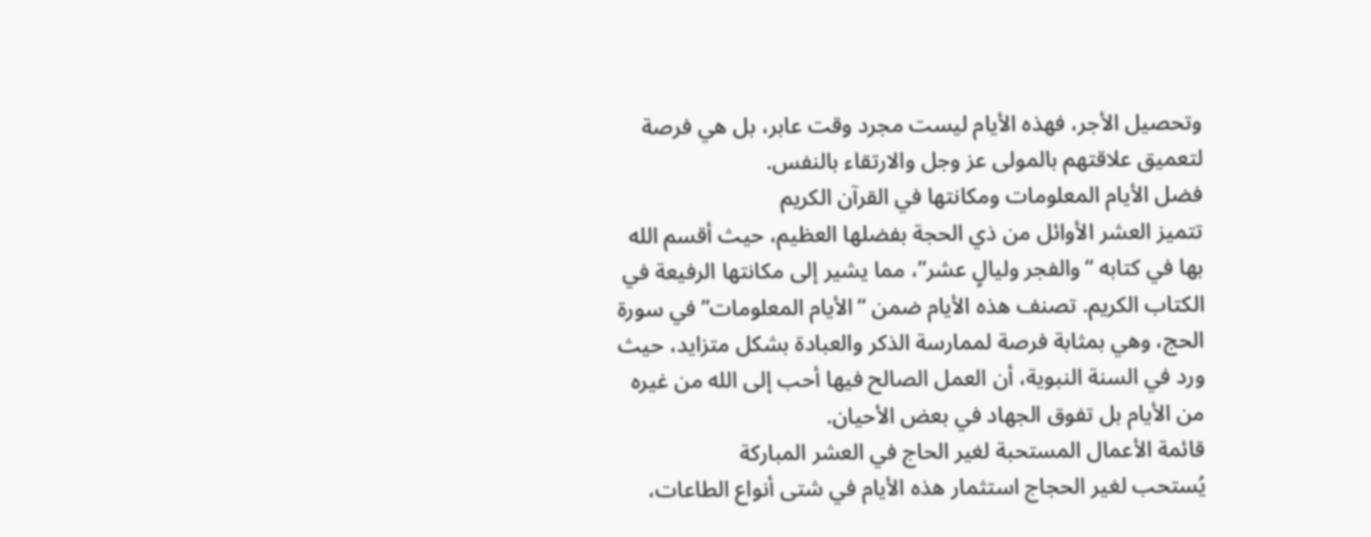وتحصيل الأجر، فهذه الأيام ليست مجرد وقت عابر، بل هي فرصة لتعميق علاقتهم بالمولى عز وجل والارتقاء بالنفس.
فضل الأيام المعلومات ومكانتها في القرآن الكريم
تتميز العشر الأوائل من ذي الحجة بفضلها العظيم، حيث أقسم الله بها في كتابه “والفجر وليالٍ عشر”، مما يشير إلى مكانتها الرفيعة في الكتاب الكريم. تصنف هذه الأيام ضمن “الأيام المعلومات” في سورة الحج، وهي بمثابة فرصة لممارسة الذكر والعبادة بشكل متزايد، حيث ورد في السنة النبوية، أن العمل الصالح فيها أحب إلى الله من غيره من الأيام بل تفوق الجهاد في بعض الأحيان.
قائمة الأعمال المستحبة لغير الحاج في العشر المباركة
يُستحب لغير الحجاج استثمار هذه الأيام في شتى أنواع الطاعات،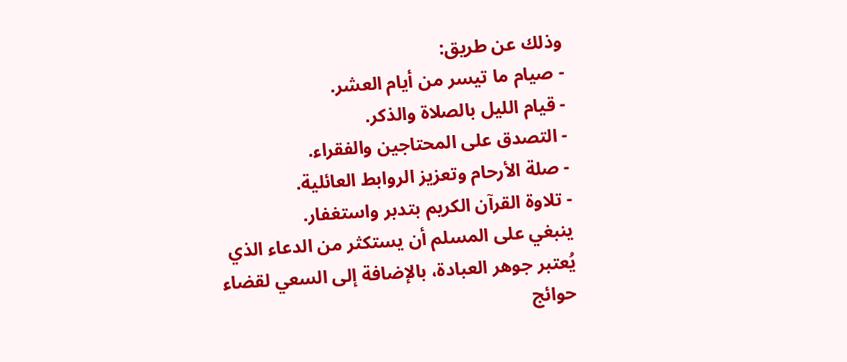وذلك عن طريق:
- صيام ما تيسر من أيام العشر.
- قيام الليل بالصلاة والذكر.
- التصدق على المحتاجين والفقراء.
- صلة الأرحام وتعزيز الروابط العائلية.
- تلاوة القرآن الكريم بتدبر واستغفار.
ينبغي على المسلم أن يستكثر من الدعاء الذي يُعتبر جوهر العبادة، بالإضافة إلى السعي لقضاء حوائج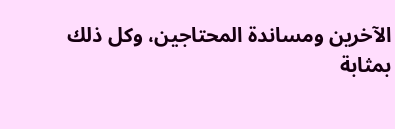الآخرين ومساندة المحتاجين، وكل ذلك بمثابة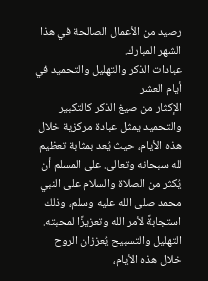رصيد من الأعمال الصالحة في هذا الشهر المبارك.
عبادات الذكر والتهليل والتحميد في أيام العشر
الإكثار من صيغ الذكر كالتكبير والتحميد يمثل عبادة مركزية خلال هذه الأيام، حيث يُعد بمثابة تعظيم لله سبحانه وتعالى. على المسلم أن يُكثر من الصلاة والسلام على النبي محمد صلى الله عليه وسلم، وذلك استجابةً لأمر الله وتعزيزًا لمحبته. التهليل والتسبيح يُعززان الروح خلال هذه الأيام،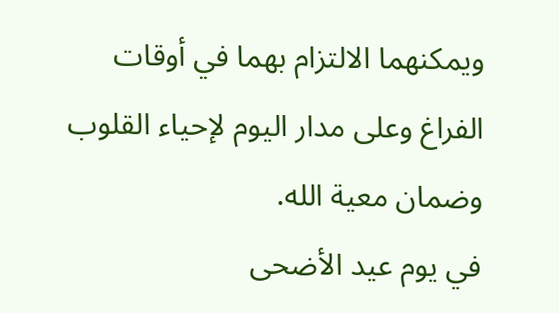ويمكنهما الالتزام بهما في أوقات الفراغ وعلى مدار اليوم لإحياء القلوب وضمان معية الله.
في يوم عيد الأضحى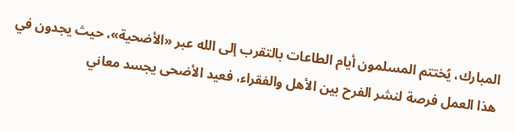المبارك، يُختتم المسلمون أيام الطاعات بالتقرب إلى الله عبر «الأضحية»، حيث يجدون في هذا العمل فرصة لنشر الفرح بين الأهل والفقراء، فعيد الأضحى يجسد معاني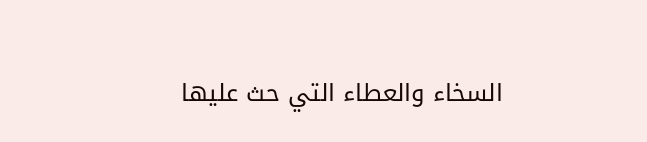السخاء والعطاء التي حث عليها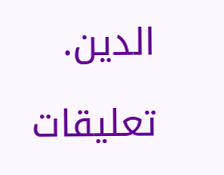الدين.

تعليقات